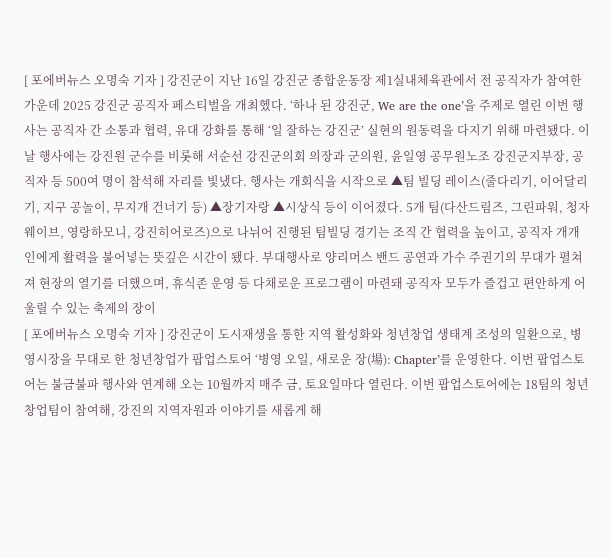[ 포에버뉴스 오명숙 기자 ] 강진군이 지난 16일 강진군 종합운동장 제1실내체육관에서 전 공직자가 참여한 가운데 2025 강진군 공직자 페스티벌을 개최헸다. ‘하나 된 강진군, We are the one’을 주제로 열린 이번 행사는 공직자 간 소통과 협력, 유대 강화를 통해 ‘일 잘하는 강진군’ 실현의 원동력을 다지기 위해 마련됐다. 이날 행사에는 강진원 군수를 비롯해 서순선 강진군의회 의장과 군의원, 윤일영 공무원노조 강진군지부장, 공직자 등 500여 명이 참석해 자리를 빛냈다. 행사는 개회식을 시작으로 ▲팀 빌딩 레이스(줄다리기, 이어달리기, 지구 공놀이, 무지개 건너기 등) ▲장기자랑 ▲시상식 등이 이어졌다. 5개 팀(다산드림즈, 그린파워, 청자웨이브, 영랑하모니, 강진히어로즈)으로 나뉘어 진행된 팀빌딩 경기는 조직 간 협력을 높이고, 공직자 개개인에게 활력을 불어넣는 뜻깊은 시간이 됐다. 부대행사로 양리머스 밴드 공연과 가수 주권기의 무대가 펼쳐져 현장의 열기를 더했으며, 휴식존 운영 등 다채로운 프로그램이 마련돼 공직자 모두가 즐겁고 편안하게 어울릴 수 있는 축제의 장이
[ 포에버뉴스 오명숙 기자 ] 강진군이 도시재생을 통한 지역 활성화와 청년창업 생태계 조성의 일환으로, 병영시장을 무대로 한 청년창업가 팝업스토어 ‘병영 오일, 새로운 장(場): Chapter’를 운영한다. 이번 팝업스토어는 불금불파 행사와 연계해 오는 10월까지 매주 금, 토요일마다 열린다. 이번 팝업스토어에는 18팀의 청년창업팀이 참여해, 강진의 지역자원과 이야기를 새롭게 해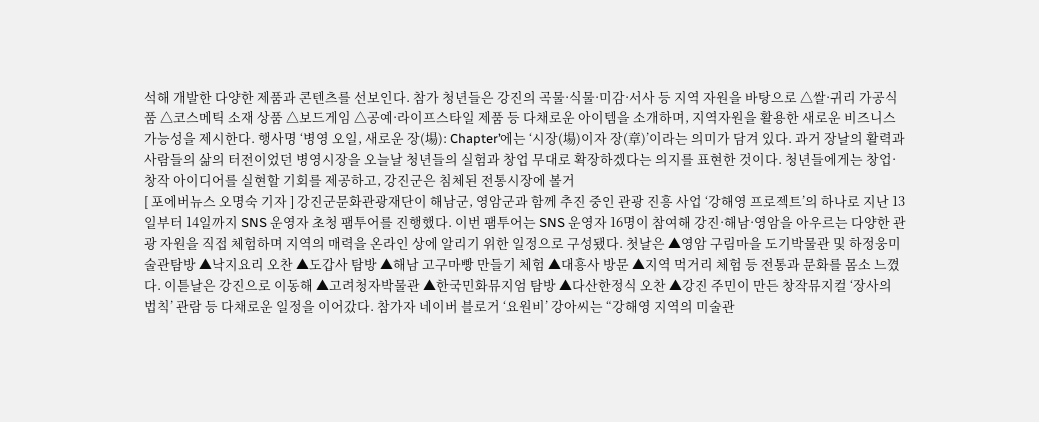석해 개발한 다양한 제품과 콘텐츠를 선보인다. 참가 청년들은 강진의 곡물·식물·미감·서사 등 지역 자원을 바탕으로 △쌀·귀리 가공식품 △코스메틱 소재 상품 △보드게임 △공예·라이프스타일 제품 등 다채로운 아이템을 소개하며, 지역자원을 활용한 새로운 비즈니스 가능성을 제시한다. 행사명 ‘병영 오일, 새로운 장(場): Chapter’에는 ‘시장(場)이자 장(章)’이라는 의미가 담겨 있다. 과거 장날의 활력과 사람들의 삶의 터전이었던 병영시장을 오늘날 청년들의 실험과 창업 무대로 확장하겠다는 의지를 표현한 것이다. 청년들에게는 창업·창작 아이디어를 실현할 기회를 제공하고, 강진군은 침체된 전통시장에 볼거
[ 포에버뉴스 오명숙 기자 ] 강진군문화관광재단이 해남군, 영암군과 함께 추진 중인 관광 진흥 사업 ‘강해영 프로젝트’의 하나로 지난 13일부터 14일까지 SNS 운영자 초청 팸투어를 진행했다. 이번 팸투어는 SNS 운영자 16명이 참여해 강진·해남·영암을 아우르는 다양한 관광 자원을 직접 체험하며 지역의 매력을 온라인 상에 알리기 위한 일정으로 구성됐다. 첫날은 ▲영암 구림마을 도기박물관 및 하정웅미술관탐방 ▲낙지요리 오찬 ▲도갑사 탐방 ▲해남 고구마빵 만들기 체험 ▲대흥사 방문 ▲지역 먹거리 체험 등 전통과 문화를 몸소 느꼈다. 이튿날은 강진으로 이동해 ▲고려청자박물관 ▲한국민화뮤지엄 탐방 ▲다산한정식 오찬 ▲강진 주민이 만든 창작뮤지컬 ‘장사의 법칙’ 관람 등 다채로운 일정을 이어갔다. 참가자 네이버 블로거 ‘요원비’ 강아씨는 “강해영 지역의 미술관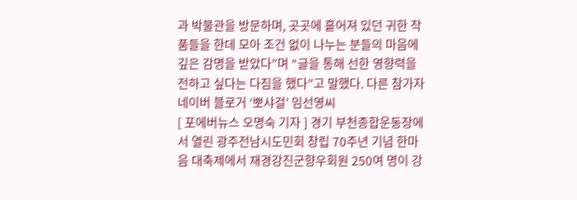과 박물관을 방문하며, 곳곳에 흩어져 있던 귀한 작품들을 한데 모아 조건 없이 나누는 분들의 마음에 깊은 감명을 받았다”며 “글을 통해 선한 영향력을 전하고 싶다는 다짐을 했다”고 말했다. 다른 참가자 네이버 블로거 ‘뽀샤걸’ 임선영씨
[ 포에버뉴스 오명숙 기자 ] 경기 부천종합운동장에서 열린 광주전남시도민회 창립 70주년 기념 한마음 대축제에서 재경강진군향우회원 250여 명이 강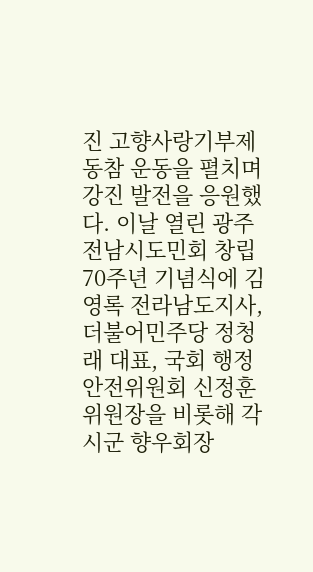진 고향사랑기부제 동참 운동을 펼치며 강진 발전을 응원했다. 이날 열린 광주전남시도민회 창립 70주년 기념식에 김영록 전라남도지사, 더불어민주당 정청래 대표, 국회 행정안전위원회 신정훈 위원장을 비롯해 각 시군 향우회장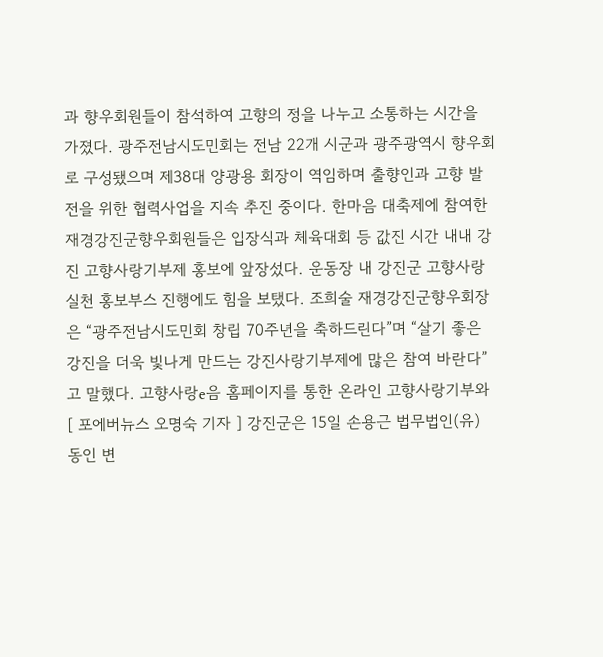과 향우회원들이 참석하여 고향의 정을 나누고 소통하는 시간을 가졌다. 광주전남시도민회는 전남 22개 시군과 광주광역시 향우회로 구성됐으며 제38대 양광용 회장이 역임하며 출향인과 고향 발전을 위한 협력사업을 지속 추진 중이다. 한마음 대축제에 참여한 재경강진군향우회원들은 입장식과 체육대회 등 값진 시간 내내 강진 고향사랑기부제 홍보에 앞장섰다. 운동장 내 강진군 고향사랑 실천 홍보부스 진행에도 힘을 보탰다. 조희술 재경강진군향우회장은 “광주전남시도민회 창립 70주년을 축하드린다”며 “살기 좋은 강진을 더욱 빛나게 만드는 강진사랑기부제에 많은 참여 바란다”고 말했다. 고향사랑e음 홈페이지를 통한 온라인 고향사랑기부와
[ 포에버뉴스 오명숙 기자 ] 강진군은 15일 손용근 법무법인(유) 동인 변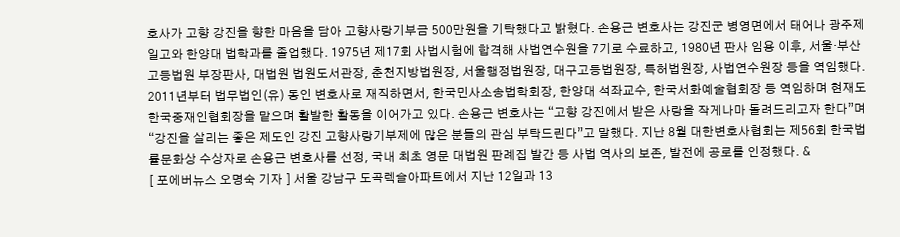호사가 고향 강진을 향한 마음을 담아 고향사랑기부금 500만원을 기탁했다고 밝혔다. 손용근 변호사는 강진군 병영면에서 태어나 광주제일고와 한양대 법학과를 졸업했다. 1975년 제17회 사법시험에 합격해 사법연수원을 7기로 수료하고, 1980년 판사 임용 이후, 서울‧부산고등법원 부장판사, 대법원 법원도서관장, 춘천지방법원장, 서울행정법원장, 대구고등법원장, 특허법원장, 사법연수원장 등을 역임했다. 2011년부터 법무법인(유) 동인 변호사로 재직하면서, 한국민사소송법학회장, 한양대 석좌교수, 한국서화예술협회장 등 역임하며 현재도 한국중재인협회장을 맡으며 활발한 활동을 이어가고 있다. 손용근 변호사는 “고향 강진에서 받은 사랑을 작게나마 돌려드리고자 한다”며 “강진을 살리는 좋은 제도인 강진 고향사랑기부제에 많은 분들의 관심 부탁드린다”고 말했다. 지난 8월 대한변호사협회는 제56회 한국법률문화상 수상자로 손용근 변호사를 선정, 국내 최초 영문 대법원 판례집 발간 등 사법 역사의 보존, 발전에 공로를 인정했다. &
[ 포에버뉴스 오명숙 기자 ] 서울 강남구 도곡렉슬아파트에서 지난 12일과 13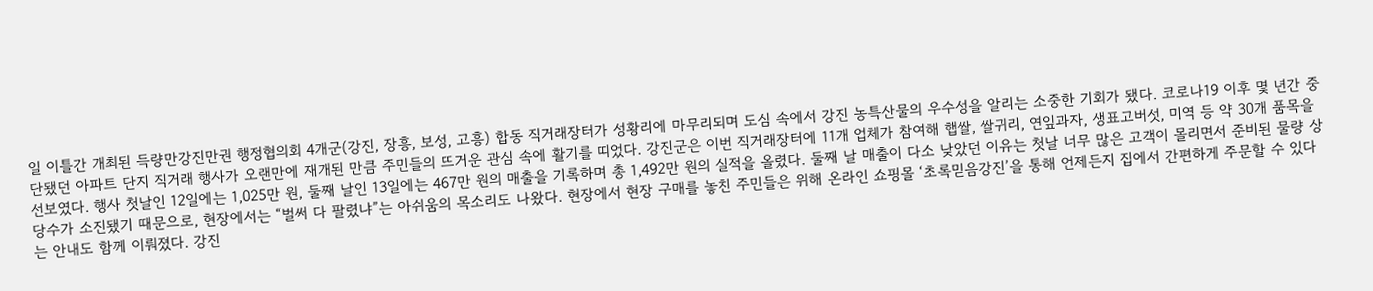일 이틀간 개최된 득량만강진만권 행정협의회 4개군(강진, 장흥, 보성, 고흥) 합동 직거래장터가 성황리에 마무리되며 도심 속에서 강진 농특산물의 우수성을 알리는 소중한 기회가 됐다. 코로나19 이후 몇 년간 중단됐던 아파트 단지 직거래 행사가 오랜만에 재개된 만큼 주민들의 뜨거운 관심 속에 활기를 띠었다. 강진군은 이번 직거래장터에 11개 업체가 참여해 햅쌀, 쌀귀리, 연잎과자, 생표고버섯, 미역 등 약 30개 품목을 선보였다. 행사 첫날인 12일에는 1,025만 원, 둘째 날인 13일에는 467만 원의 매출을 기록하며 총 1,492만 원의 실적을 올렸다. 둘째 날 매출이 다소 낮았던 이유는 첫날 너무 많은 고객이 몰리면서 준비된 물량 상당수가 소진됐기 때문으로, 현장에서는 “벌써 다 팔렸냐”는 아쉬움의 목소리도 나왔다. 현장에서 현장 구매를 놓친 주민들은 위해 온라인 쇼핑몰 ‘초록믿음강진’을 통해 언제든지 집에서 간편하게 주문할 수 있다는 안내도 함께 이뤄졌다. 강진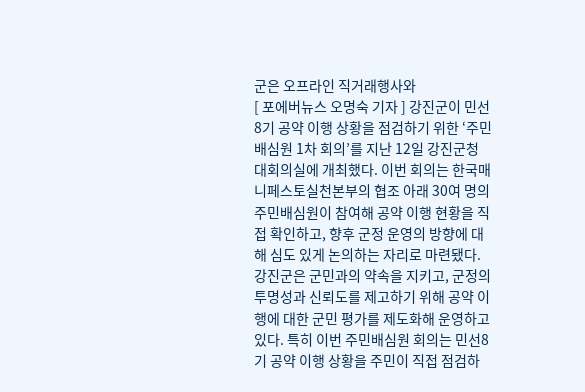군은 오프라인 직거래행사와
[ 포에버뉴스 오명숙 기자 ] 강진군이 민선8기 공약 이행 상황을 점검하기 위한 ‘주민배심원 1차 회의’를 지난 12일 강진군청 대회의실에 개최했다. 이번 회의는 한국매니페스토실천본부의 협조 아래 30여 명의 주민배심원이 참여해 공약 이행 현황을 직접 확인하고, 향후 군정 운영의 방향에 대해 심도 있게 논의하는 자리로 마련됐다. 강진군은 군민과의 약속을 지키고, 군정의 투명성과 신뢰도를 제고하기 위해 공약 이행에 대한 군민 평가를 제도화해 운영하고 있다. 특히 이번 주민배심원 회의는 민선8기 공약 이행 상황을 주민이 직접 점검하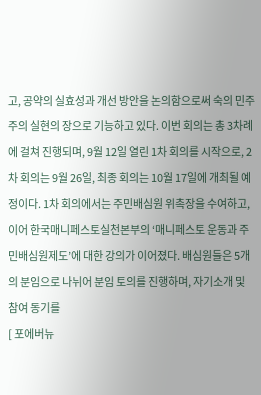고, 공약의 실효성과 개선 방안을 논의함으로써 숙의 민주주의 실현의 장으로 기능하고 있다. 이번 회의는 총 3차례에 걸쳐 진행되며, 9월 12일 열린 1차 회의를 시작으로, 2차 회의는 9월 26일, 최종 회의는 10월 17일에 개최될 예정이다. 1차 회의에서는 주민배심원 위촉장을 수여하고, 이어 한국매니페스토실천본부의 ‘매니페스토 운동과 주민배심원제도’에 대한 강의가 이어졌다. 배심원들은 5개의 분임으로 나뉘어 분임 토의를 진행하며, 자기소개 및 참여 동기를
[ 포에버뉴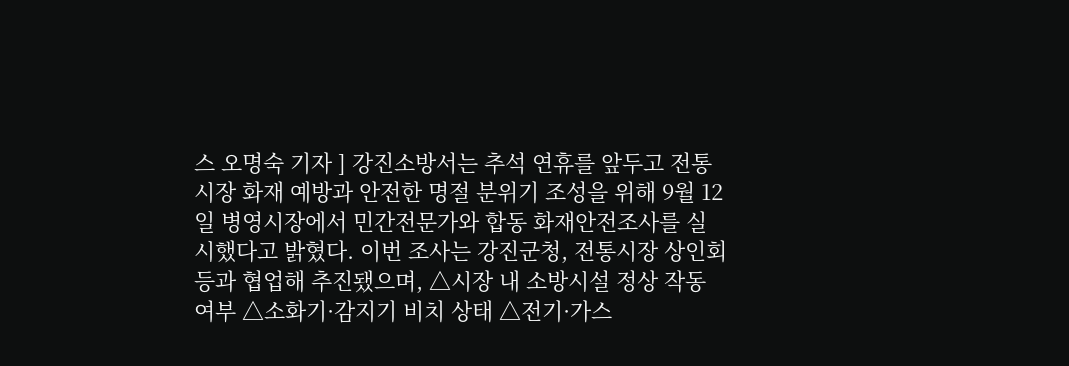스 오명숙 기자 ] 강진소방서는 추석 연휴를 앞두고 전통시장 화재 예방과 안전한 명절 분위기 조성을 위해 9월 12일 병영시장에서 민간전문가와 합동 화재안전조사를 실시했다고 밝혔다. 이번 조사는 강진군청, 전통시장 상인회 등과 협업해 추진됐으며, △시장 내 소방시설 정상 작동 여부 △소화기·감지기 비치 상태 △전기·가스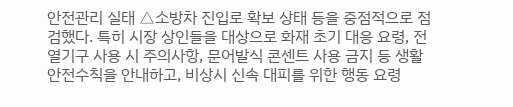안전관리 실태 △소방차 진입로 확보 상태 등을 중점적으로 점검했다. 특히 시장 상인들을 대상으로 화재 초기 대응 요령, 전열기구 사용 시 주의사항, 문어발식 콘센트 사용 금지 등 생활 안전수칙을 안내하고, 비상시 신속 대피를 위한 행동 요령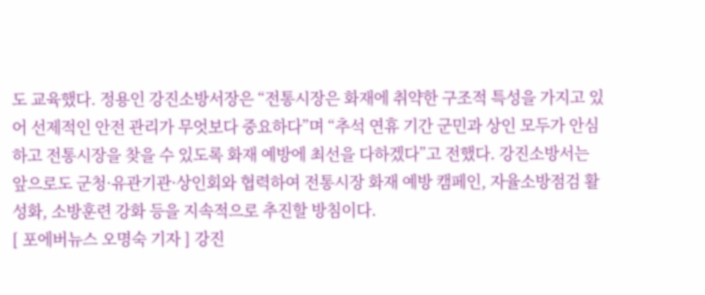도 교육했다. 정용인 강진소방서장은 “전통시장은 화재에 취약한 구조적 특성을 가지고 있어 선제적인 안전 관리가 무엇보다 중요하다”며 “추석 연휴 기간 군민과 상인 모두가 안심하고 전통시장을 찾을 수 있도록 화재 예방에 최선을 다하겠다”고 전했다. 강진소방서는 앞으로도 군청·유관기관·상인회와 협력하여 전통시장 화재 예방 캠페인, 자율소방점검 활성화, 소방훈련 강화 등을 지속적으로 추진할 방침이다.
[ 포에버뉴스 오명숙 기자 ] 강진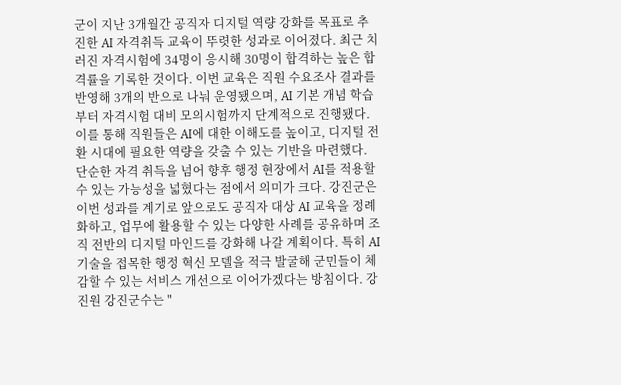군이 지난 3개월간 공직자 디지털 역량 강화를 목표로 추진한 AI 자격취득 교육이 뚜렷한 성과로 이어졌다. 최근 치러진 자격시험에 34명이 응시해 30명이 합격하는 높은 합격률을 기록한 것이다. 이번 교육은 직원 수요조사 결과를 반영해 3개의 반으로 나눠 운영됐으며, AI 기본 개념 학습부터 자격시험 대비 모의시험까지 단계적으로 진행됐다. 이를 통해 직원들은 AI에 대한 이해도를 높이고, 디지털 전환 시대에 필요한 역량을 갖출 수 있는 기반을 마련했다. 단순한 자격 취득을 넘어 향후 행정 현장에서 AI를 적용할 수 있는 가능성을 넓혔다는 점에서 의미가 크다. 강진군은 이번 성과를 계기로 앞으로도 공직자 대상 AI 교육을 정례화하고, 업무에 활용할 수 있는 다양한 사례를 공유하며 조직 전반의 디지털 마인드를 강화해 나갈 계획이다. 특히 AI 기술을 접목한 행정 혁신 모델을 적극 발굴해 군민들이 체감할 수 있는 서비스 개선으로 이어가겠다는 방침이다. 강진원 강진군수는 "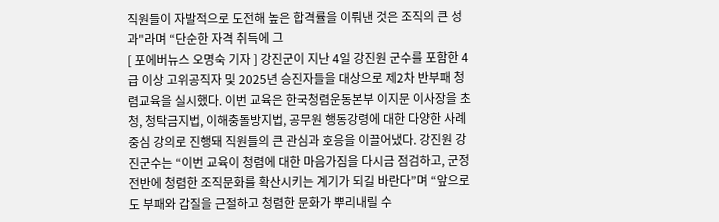직원들이 자발적으로 도전해 높은 합격률을 이뤄낸 것은 조직의 큰 성과"라며 “단순한 자격 취득에 그
[ 포에버뉴스 오명숙 기자 ] 강진군이 지난 4일 강진원 군수를 포함한 4급 이상 고위공직자 및 2025년 승진자들을 대상으로 제2차 반부패 청렴교육을 실시했다. 이번 교육은 한국청렴운동본부 이지문 이사장을 초청, 청탁금지법, 이해충돌방지법, 공무원 행동강령에 대한 다양한 사례 중심 강의로 진행돼 직원들의 큰 관심과 호응을 이끌어냈다. 강진원 강진군수는 “이번 교육이 청렴에 대한 마음가짐을 다시금 점검하고, 군정 전반에 청렴한 조직문화를 확산시키는 계기가 되길 바란다”며 “앞으로도 부패와 갑질을 근절하고 청렴한 문화가 뿌리내릴 수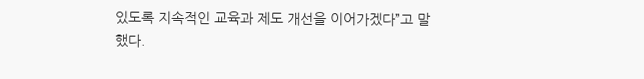있도록 지속적인 교육과 제도 개선을 이어가겠다”고 말했다.